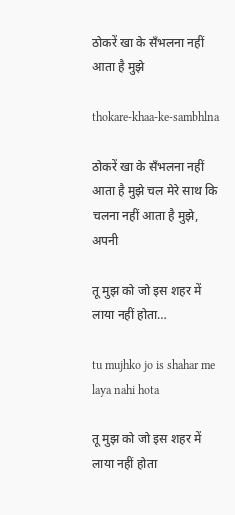ठोकरें खा के सँभलना नहीं आता है मुझे

thokare-khaa-ke-sambhlna

ठोकरें खा के सँभलना नहीं आता है मुझे चल मेरे साथ कि चलना नहीं आता है मुझे, अपनी

तू मुझ को जो इस शहर में लाया नहीं होता…

tu mujhko jo is shahar me laya nahi hota

तू मुझ को जो इस शहर में लाया नहीं होता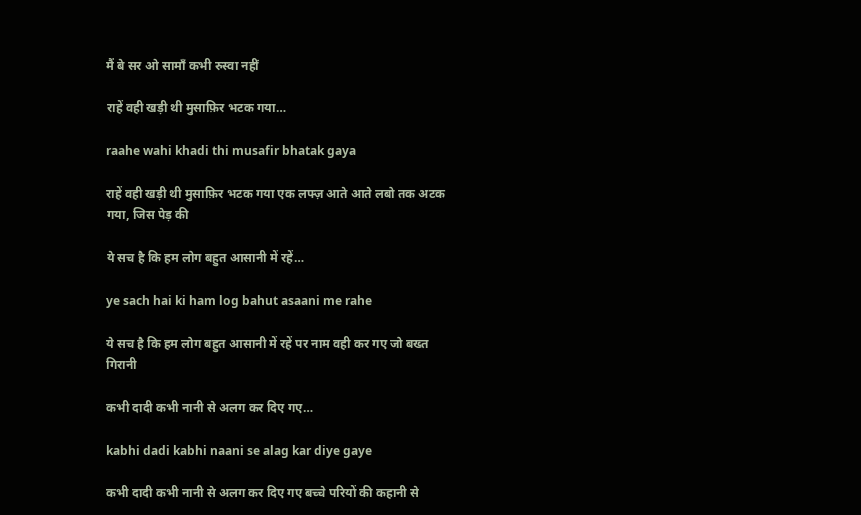मैं बे सर ओ सामाँ कभी रुस्वा नहीं

राहें वही खड़ी थी मुसाफ़िर भटक गया…

raahe wahi khadi thi musafir bhatak gaya

राहें वही खड़ी थी मुसाफ़िर भटक गया एक लफ्ज़ आते आते लबो तक अटक गया, जिस पेड़ की

ये सच है कि हम लोग बहुत आसानी में रहें…

ye sach hai ki ham log bahut asaani me rahe

ये सच है कि हम लोग बहुत आसानी में रहें पर नाम वही कर गए जो बख्त गिरानी

कभी दादी कभी नानी से अलग कर दिए गए…

kabhi dadi kabhi naani se alag kar diye gaye

कभी दादी कभी नानी से अलग कर दिए गए बच्चे परियों की कहानी से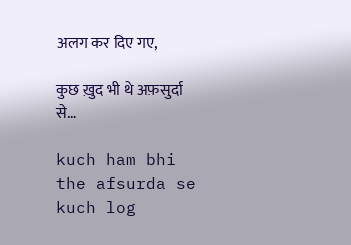अलग कर दिए गए,

कुछ ख़ुद भी थे अफ़सुर्दा से…

kuch ham bhi the afsurda se kuch log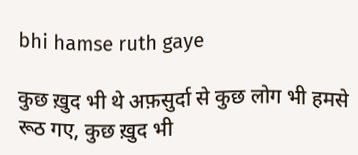bhi hamse ruth gaye

कुछ ख़ुद भी थे अफ़सुर्दा से कुछ लोग भी हमसे रूठ गए, कुछ ख़ुद भी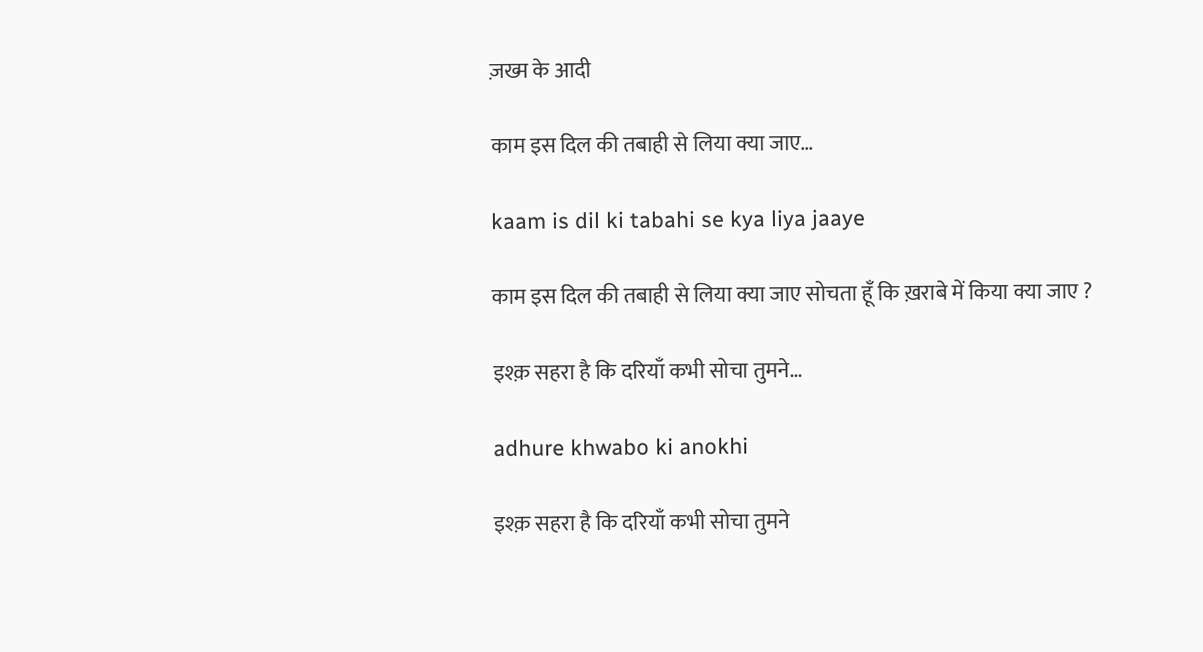ज़ख्म के आदी

काम इस दिल की तबाही से लिया क्या जाए…

kaam is dil ki tabahi se kya liya jaaye

काम इस दिल की तबाही से लिया क्या जाए सोचता हूँ कि ख़राबे में किया क्या जाए ?

इश्क़ सहरा है कि दरियाँ कभी सोचा तुमने…

adhure khwabo ki anokhi

इश्क़ सहरा है कि दरियाँ कभी सोचा तुमने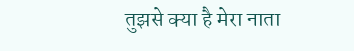तुझसे क्या है मेरा नाता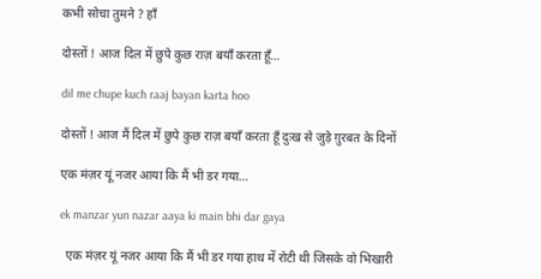कभी सोचा तुमने ? हाँ

दोस्तों ! आज दिल में छुपे कुछ राज़ बयाँ करता हूँ…

dil me chupe kuch raaj bayan karta hoo

दोस्तों ! आज मैं दिल में छुपे कुछ राज़ बयाँ करता हूँ दुःख से जुड़े ग़ुरबत के दिनों

एक मंज़र यूं नजर आया कि मैं भी डर गया…

ek manzar yun nazar aaya ki main bhi dar gaya

  एक मंज़र यूं नजर आया कि मैं भी डर गया हाथ में रोटी थी जिसके वो भिखारी